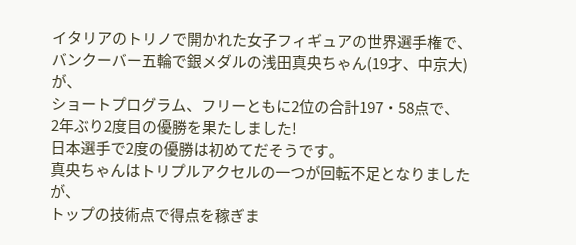イタリアのトリノで開かれた女子フィギュアの世界選手権で、
バンクーバー五輪で銀メダルの浅田真央ちゃん(19才、中京大)が、
ショートプログラム、フリーともに2位の合計197・58点で、
2年ぶり2度目の優勝を果たしました!
日本選手で2度の優勝は初めてだそうです。
真央ちゃんはトリプルアクセルの一つが回転不足となりましたが、
トップの技術点で得点を稼ぎま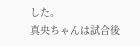した。
真央ちゃんは試合後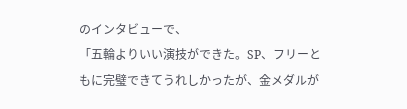のインタビューで、
「五輪よりいい演技ができた。SP、フリーともに完璧できてうれしかったが、金メダルが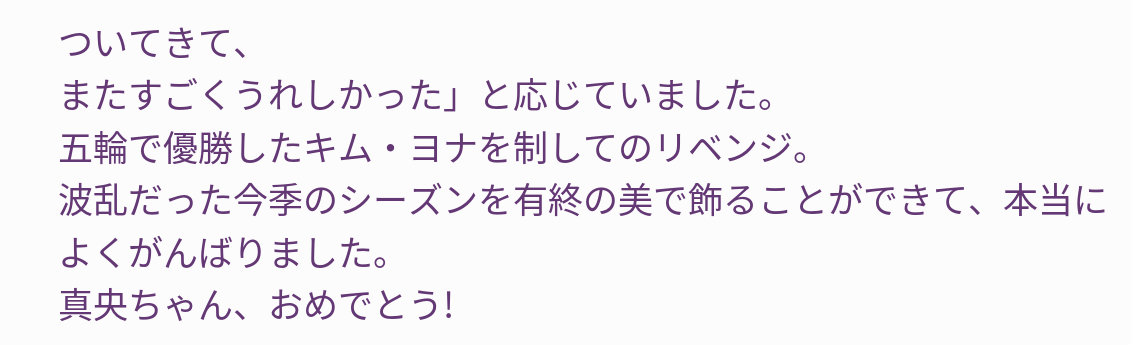ついてきて、
またすごくうれしかった」と応じていました。
五輪で優勝したキム・ヨナを制してのリベンジ。
波乱だった今季のシーズンを有終の美で飾ることができて、本当によくがんばりました。
真央ちゃん、おめでとう!